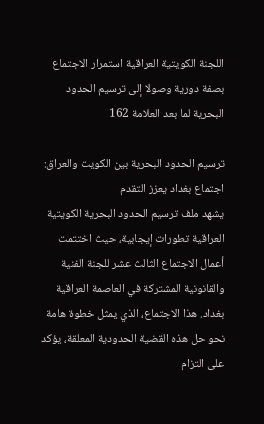اللجنة الكويتية العراقية استمرار الاجتماع بصفة دورية وصولا إلى ترسيم الحدود البحرية لما بعد العلامة 162

ترسيم الحدود البحرية بين الكويت والعراق: اجتماع بغداد يعزز التقدم
يشهد ملف ترسيم الحدود البحرية الكويتية العراقية تطورات إيجابية، حيث اختتمت أعمال الاجتماع الثالث عشر للجنة الفنية والقانونية المشتركة في العاصمة العراقية بغداد. هذا الاجتماع، الذي يمثل خطوة هامة نحو حل هذه القضية الحدودية المعلقة، يؤكد على التزام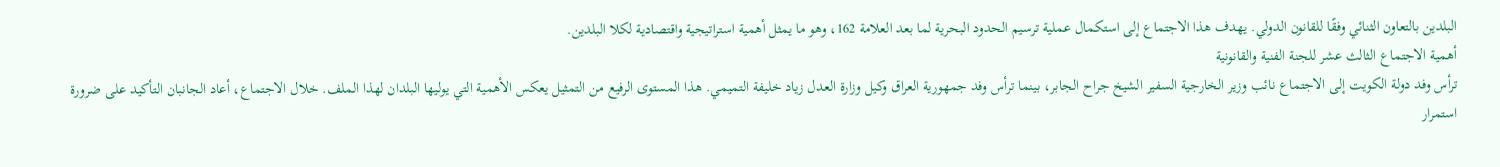البلدين بالتعاون الثنائي وفقًا للقانون الدولي. يهدف هذا الاجتماع إلى استكمال عملية ترسيم الحدود البحرية لما بعد العلامة 162، وهو ما يمثل أهمية استراتيجية واقتصادية لكلا البلدين.
أهمية الاجتماع الثالث عشر للجنة الفنية والقانونية
ترأس وفد دولة الكويت إلى الاجتماع نائب وزير الخارجية السفير الشيخ جراح الجابر، بينما ترأس وفد جمهورية العراق وكيل وزارة العدل زياد خليفة التميمي. هذا المستوى الرفيع من التمثيل يعكس الأهمية التي يوليها البلدان لهذا الملف. خلال الاجتماع، أعاد الجانبان التأكيد على ضرورة استمرار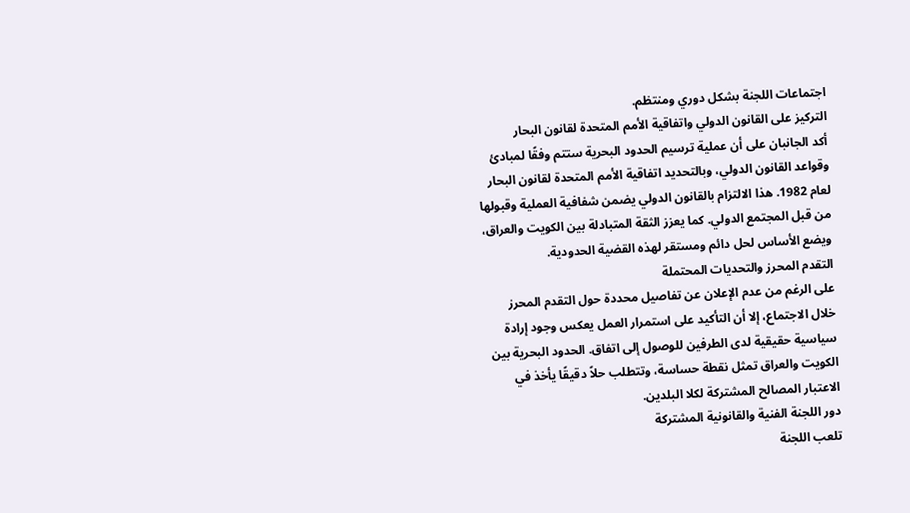اجتماعات اللجنة بشكل دوري ومنتظم.
التركيز على القانون الدولي واتفاقية الأمم المتحدة لقانون البحار
أكد الجانبان على أن عملية ترسيم الحدود البحرية ستتم وفقًا لمبادئ وقواعد القانون الدولي، وبالتحديد اتفاقية الأمم المتحدة لقانون البحار لعام 1982. هذا الالتزام بالقانون الدولي يضمن شفافية العملية وقبولها من قبل المجتمع الدولي. كما يعزز الثقة المتبادلة بين الكويت والعراق، ويضع الأساس لحل دائم ومستقر لهذه القضية الحدودية.
التقدم المحرز والتحديات المحتملة
على الرغم من عدم الإعلان عن تفاصيل محددة حول التقدم المحرز خلال الاجتماع، إلا أن التأكيد على استمرار العمل يعكس وجود إرادة سياسية حقيقية لدى الطرفين للوصول إلى اتفاق. الحدود البحرية بين الكويت والعراق تمثل نقطة حساسة، وتتطلب حلاً دقيقًا يأخذ في الاعتبار المصالح المشتركة لكلا البلدين.
دور اللجنة الفنية والقانونية المشتركة
تلعب اللجنة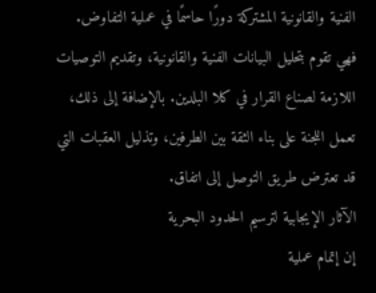الفنية والقانونية المشتركة دورًا حاسمًا في عملية التفاوض. فهي تقوم بتحليل البيانات الفنية والقانونية، وتقديم التوصيات اللازمة لصناع القرار في كلا البلدين. بالإضافة إلى ذلك، تعمل اللجنة على بناء الثقة بين الطرفين، وتذليل العقبات التي قد تعترض طريق التوصل إلى اتفاق.
الآثار الإيجابية لترسيم الحدود البحرية
إن إتمام عملية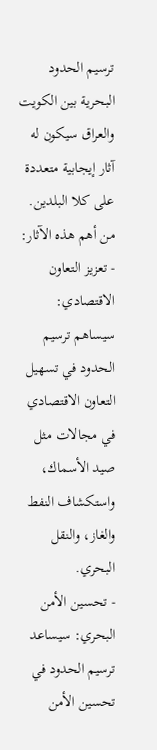ترسيم الحدود البحرية بين الكويت والعراق سيكون له آثار إيجابية متعددة على كلا البلدين. من أهم هذه الآثار:
- تعزيز التعاون الاقتصادي: سيساهم ترسيم الحدود في تسهيل التعاون الاقتصادي في مجالات مثل صيد الأسماك، واستكشاف النفط والغاز، والنقل البحري.
- تحسين الأمن البحري: سيساعد ترسيم الحدود في تحسين الأمن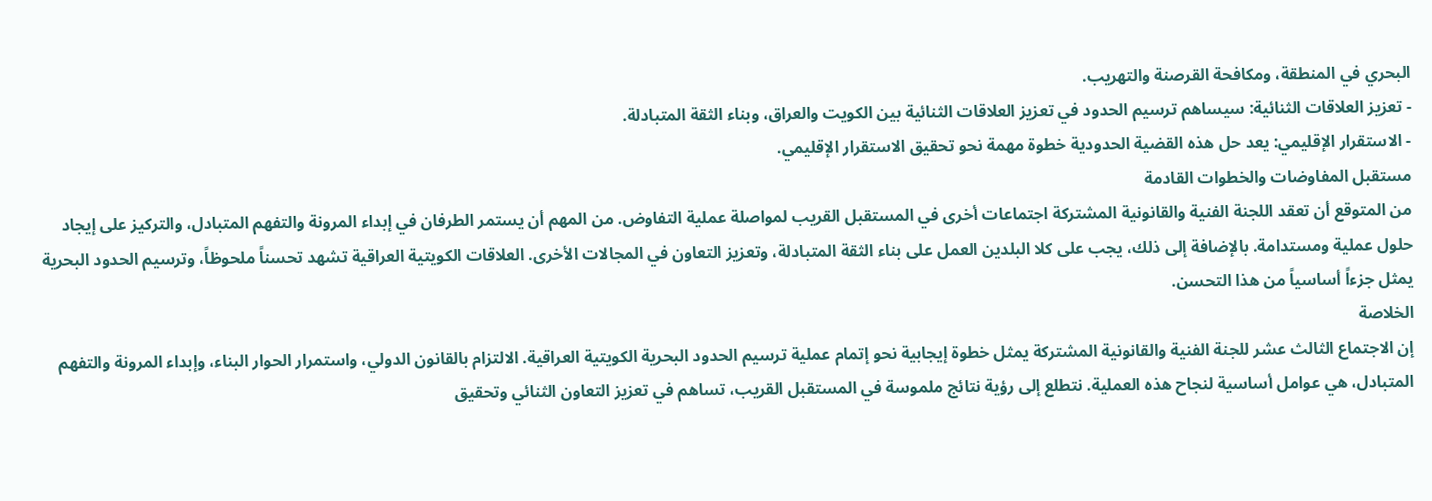البحري في المنطقة، ومكافحة القرصنة والتهريب.
- تعزيز العلاقات الثنائية: سيساهم ترسيم الحدود في تعزيز العلاقات الثنائية بين الكويت والعراق، وبناء الثقة المتبادلة.
- الاستقرار الإقليمي: يعد حل هذه القضية الحدودية خطوة مهمة نحو تحقيق الاستقرار الإقليمي.
مستقبل المفاوضات والخطوات القادمة
من المتوقع أن تعقد اللجنة الفنية والقانونية المشتركة اجتماعات أخرى في المستقبل القريب لمواصلة عملية التفاوض. من المهم أن يستمر الطرفان في إبداء المرونة والتفهم المتبادل، والتركيز على إيجاد حلول عملية ومستدامة. بالإضافة إلى ذلك، يجب على كلا البلدين العمل على بناء الثقة المتبادلة، وتعزيز التعاون في المجالات الأخرى. العلاقات الكويتية العراقية تشهد تحسناً ملحوظاً، وترسيم الحدود البحرية يمثل جزءاً أساسياً من هذا التحسن.
الخلاصة
إن الاجتماع الثالث عشر للجنة الفنية والقانونية المشتركة يمثل خطوة إيجابية نحو إتمام عملية ترسيم الحدود البحرية الكويتية العراقية. الالتزام بالقانون الدولي، واستمرار الحوار البناء، وإبداء المرونة والتفهم المتبادل، هي عوامل أساسية لنجاح هذه العملية. نتطلع إلى رؤية نتائج ملموسة في المستقبل القريب، تساهم في تعزيز التعاون الثنائي وتحقيق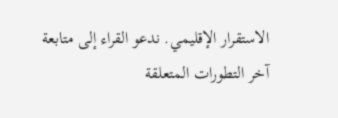الاستقرار الإقليمي. ندعو القراء إلى متابعة آخر التطورات المتعلقة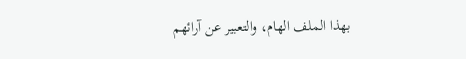بهذا الملف الهام، والتعبير عن آرائهم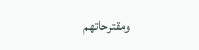ومقترحاتهم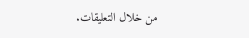من خلال التعليقات.